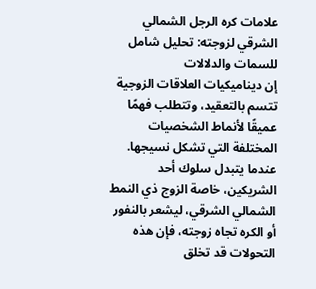علامات كره الرجل الشمالي الشرقي لزوجته: تحليل شامل للسمات والدلالات
إن ديناميكيات العلاقات الزوجية تتسم بالتعقيد، وتتطلب فهمًا عميقًا لأنماط الشخصيات المختلفة التي تشكل نسيجها. عندما يتبدل سلوك أحد الشريكين، خاصة الزوج ذي النمط الشمالي الشرقي، ليشعر بالنفور أو الكره تجاه زوجته، فإن هذه التحولات قد تخلق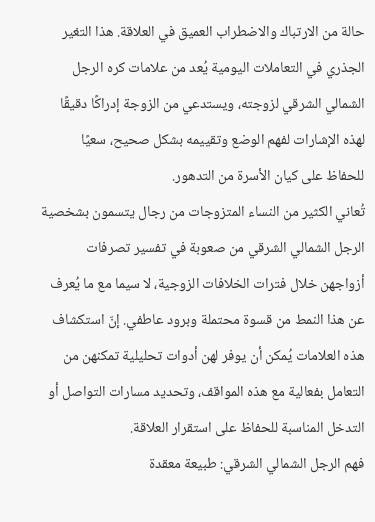حالة من الارتباك والاضطراب العميق في العلاقة. هذا التغير الجذري في التعاملات اليومية يُعد من علامات كره الرجل الشمالي الشرقي لزوجته، ويستدعي من الزوجة إدراكًا دقيقًا لهذه الإشارات لفهم الوضع وتقييمه بشكل صحيح، سعيًا للحفاظ على كيان الأسرة من التدهور.
تُعاني الكثير من النساء المتزوجات من رجال يتسمون بشخصية الرجل الشمالي الشرقي من صعوبة في تفسير تصرفات أزواجهن خلال فترات الخلافات الزوجية، لا سيما مع ما يُعرف عن هذا النمط من قسوة محتملة وبرود عاطفي. إنّ استكشاف هذه العلامات يُمكن أن يوفر لهن أدوات تحليلية تمكنهن من التعامل بفعالية مع هذه المواقف، وتحديد مسارات التواصل أو التدخل المناسبة للحفاظ على استقرار العلاقة.
فهم الرجل الشمالي الشرقي: طبيعة معقدة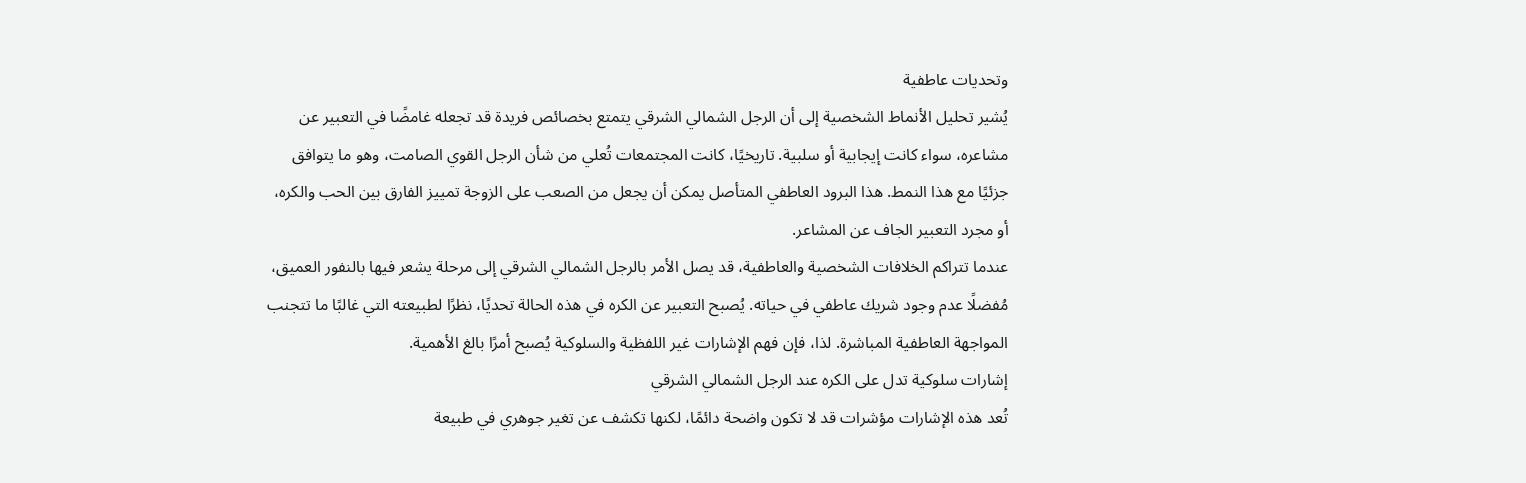وتحديات عاطفية
يُشير تحليل الأنماط الشخصية إلى أن الرجل الشمالي الشرقي يتمتع بخصائص فريدة قد تجعله غامضًا في التعبير عن مشاعره، سواء كانت إيجابية أو سلبية. تاريخيًا، كانت المجتمعات تُعلي من شأن الرجل القوي الصامت، وهو ما يتوافق جزئيًا مع هذا النمط. هذا البرود العاطفي المتأصل يمكن أن يجعل من الصعب على الزوجة تمييز الفارق بين الحب والكره، أو مجرد التعبير الجاف عن المشاعر.
عندما تتراكم الخلافات الشخصية والعاطفية، قد يصل الأمر بالرجل الشمالي الشرقي إلى مرحلة يشعر فيها بالنفور العميق، مُفضلًا عدم وجود شريك عاطفي في حياته. يُصبح التعبير عن الكره في هذه الحالة تحديًا، نظرًا لطبيعته التي غالبًا ما تتجنب المواجهة العاطفية المباشرة. لذا، فإن فهم الإشارات غير اللفظية والسلوكية يُصبح أمرًا بالغ الأهمية.
إشارات سلوكية تدل على الكره عند الرجل الشمالي الشرقي
تُعد هذه الإشارات مؤشرات قد لا تكون واضحة دائمًا، لكنها تكشف عن تغير جوهري في طبيعة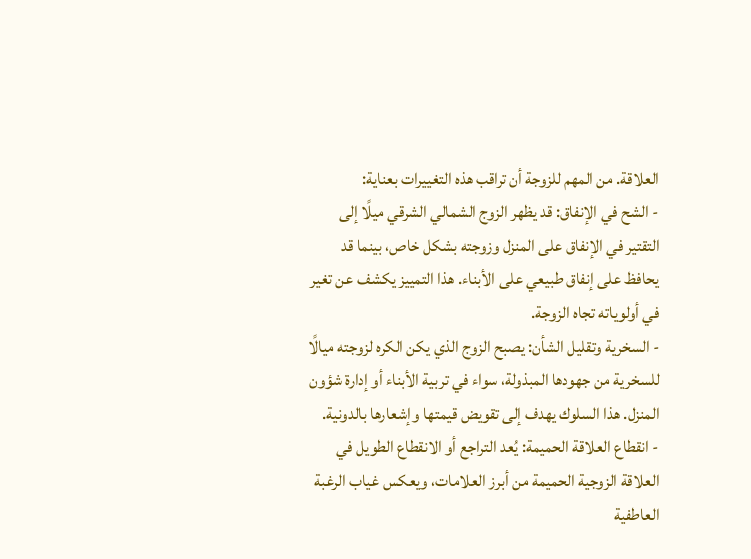العلاقة. من المهم للزوجة أن تراقب هذه التغييرات بعناية:
- الشح في الإنفاق: قد يظهر الزوج الشمالي الشرقي ميلًا إلى التقتير في الإنفاق على المنزل وزوجته بشكل خاص، بينما قد يحافظ على إنفاق طبيعي على الأبناء. هذا التمييز يكشف عن تغير في أولوياته تجاه الزوجة.
- السخرية وتقليل الشأن: يصبح الزوج الذي يكن الكره لزوجته ميالًا للسخرية من جهودها المبذولة، سواء في تربية الأبناء أو إدارة شؤون المنزل. هذا السلوك يهدف إلى تقويض قيمتها وإشعارها بالدونية.
- انقطاع العلاقة الحميمة: يُعد التراجع أو الانقطاع الطويل في العلاقة الزوجية الحميمة من أبرز العلامات، ويعكس غياب الرغبة العاطفية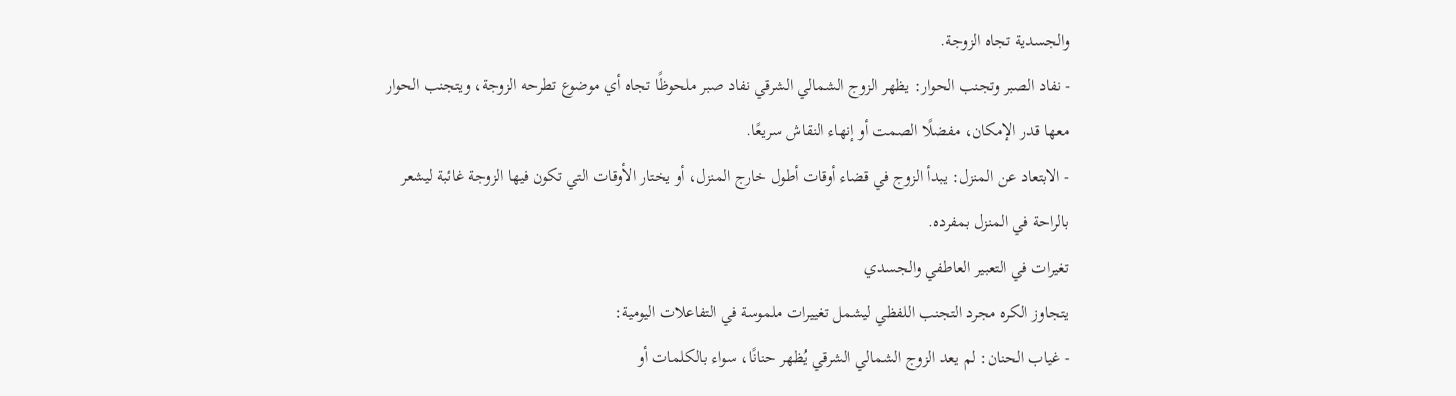والجسدية تجاه الزوجة.
- نفاد الصبر وتجنب الحوار: يظهر الزوج الشمالي الشرقي نفاد صبر ملحوظًا تجاه أي موضوع تطرحه الزوجة، ويتجنب الحوار معها قدر الإمكان، مفضلًا الصمت أو إنهاء النقاش سريعًا.
- الابتعاد عن المنزل: يبدأ الزوج في قضاء أوقات أطول خارج المنزل، أو يختار الأوقات التي تكون فيها الزوجة غائبة ليشعر بالراحة في المنزل بمفرده.
تغيرات في التعبير العاطفي والجسدي
يتجاوز الكره مجرد التجنب اللفظي ليشمل تغييرات ملموسة في التفاعلات اليومية:
- غياب الحنان: لم يعد الزوج الشمالي الشرقي يُظهر حنانًا، سواء بالكلمات أو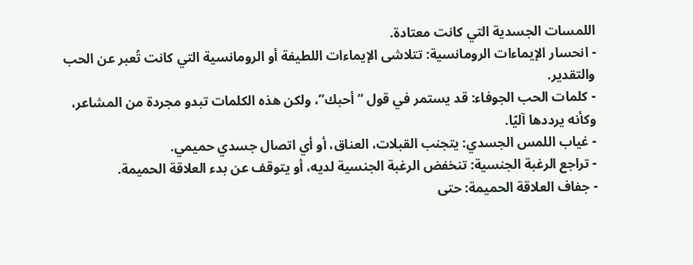اللمسات الجسدية التي كانت معتادة.
- انحسار الإيماءات الرومانسية: تتلاشى الإيماءات اللطيفة أو الرومانسية التي كانت تُعبر عن الحب والتقدير.
- كلمات الحب الجوفاء: قد يستمر في قول “أحبك”، ولكن هذه الكلمات تبدو مجردة من المشاعر، وكأنه يرددها آليًا.
- غياب اللمس الجسدي: يتجنب القبلات، العناق، أو أي اتصال جسدي حميمي.
- تراجع الرغبة الجنسية: تنخفض الرغبة الجنسية لديه، أو يتوقف عن بدء العلاقة الحميمة.
- جفاف العلاقة الحميمة: حتى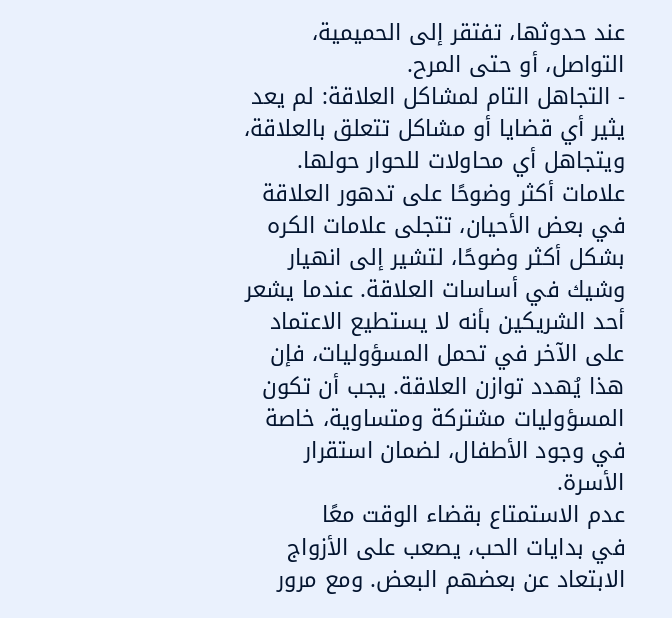عند حدوثها، تفتقر إلى الحميمية، التواصل، أو حتى المرح.
- التجاهل التام لمشاكل العلاقة: لم يعد يثير أي قضايا أو مشاكل تتعلق بالعلاقة، ويتجاهل أي محاولات للحوار حولها.
علامات أكثر وضوحًا على تدهور العلاقة
في بعض الأحيان، تتجلى علامات الكره بشكل أكثر وضوحًا، لتشير إلى انهيار وشيك في أساسات العلاقة. عندما يشعر أحد الشريكين بأنه لا يستطيع الاعتماد على الآخر في تحمل المسؤوليات، فإن هذا يُهدد توازن العلاقة. يجب أن تكون المسؤوليات مشتركة ومتساوية، خاصة في وجود الأطفال، لضمان استقرار الأسرة.
عدم الاستمتاع بقضاء الوقت معًا
في بدايات الحب، يصعب على الأزواج الابتعاد عن بعضهم البعض. ومع مرور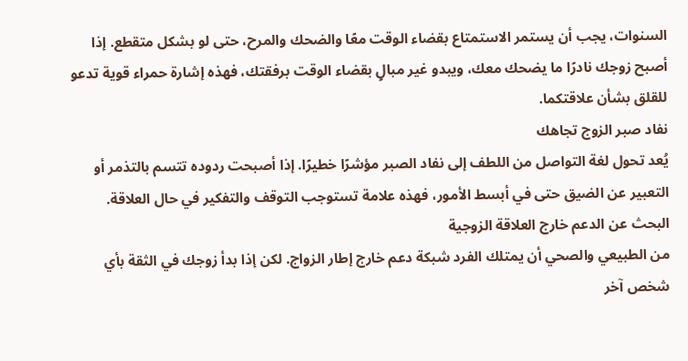السنوات، يجب أن يستمر الاستمتاع بقضاء الوقت معًا والضحك والمرح، حتى لو بشكل متقطع. إذا أصبح زوجك نادرًا ما يضحك معك، ويبدو غير مبالٍ بقضاء الوقت برفقتك، فهذه إشارة حمراء قوية تدعو للقلق بشأن علاقتكما.
نفاد صبر الزوج تجاهك
يُعد تحول لغة التواصل من اللطف إلى نفاد الصبر مؤشرًا خطيرًا. إذا أصبحت ردوده تتسم بالتذمر أو التعبير عن الضيق حتى في أبسط الأمور، فهذه علامة تستوجب التوقف والتفكير في حال العلاقة.
البحث عن الدعم خارج العلاقة الزوجية
من الطبيعي والصحي أن يمتلك الفرد شبكة دعم خارج إطار الزواج. لكن إذا بدأ زوجك في الثقة بأي شخص آخر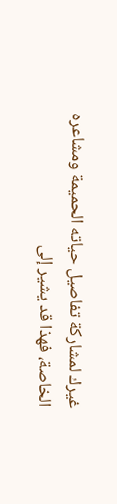غيرك لمشاركة تفاصيل حياته الحميمة ومشاعره الخاصة، فهذا قد يشير إلى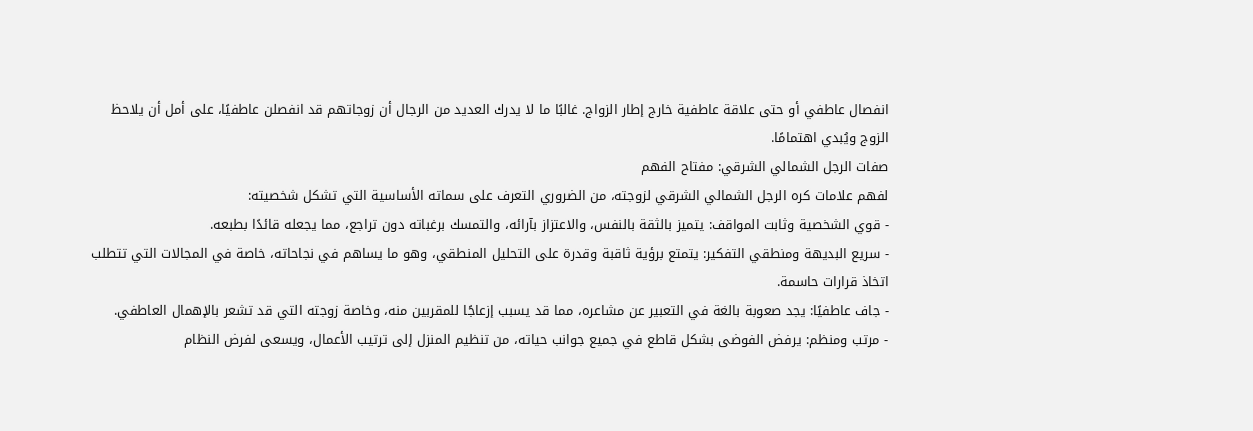انفصال عاطفي أو حتى علاقة عاطفية خارج إطار الزواج. غالبًا ما لا يدرك العديد من الرجال أن زوجاتهم قد انفصلن عاطفيًا، على أمل أن يلاحظ الزوج ويُبدي اهتمامًا.
صفات الرجل الشمالي الشرقي: مفتاح الفهم
لفهم علامات كره الرجل الشمالي الشرقي لزوجته، من الضروري التعرف على سماته الأساسية التي تشكل شخصيته:
- قوي الشخصية وثابت المواقف: يتميز بالثقة بالنفس، والاعتزاز بآرائه، والتمسك برغباته دون تراجع، مما يجعله قائدًا بطبعه.
- سريع البديهة ومنطقي التفكير: يتمتع برؤية ثاقبة وقدرة على التحليل المنطقي، وهو ما يساهم في نجاحاته، خاصة في المجالات التي تتطلب اتخاذ قرارات حاسمة.
- جاف عاطفيًا: يجد صعوبة بالغة في التعبير عن مشاعره، مما قد يسبب إزعاجًا للمقربين منه، وخاصة زوجته التي قد تشعر بالإهمال العاطفي.
- مرتب ومنظم: يرفض الفوضى بشكل قاطع في جميع جوانب حياته، من تنظيم المنزل إلى ترتيب الأعمال، ويسعى لفرض النظام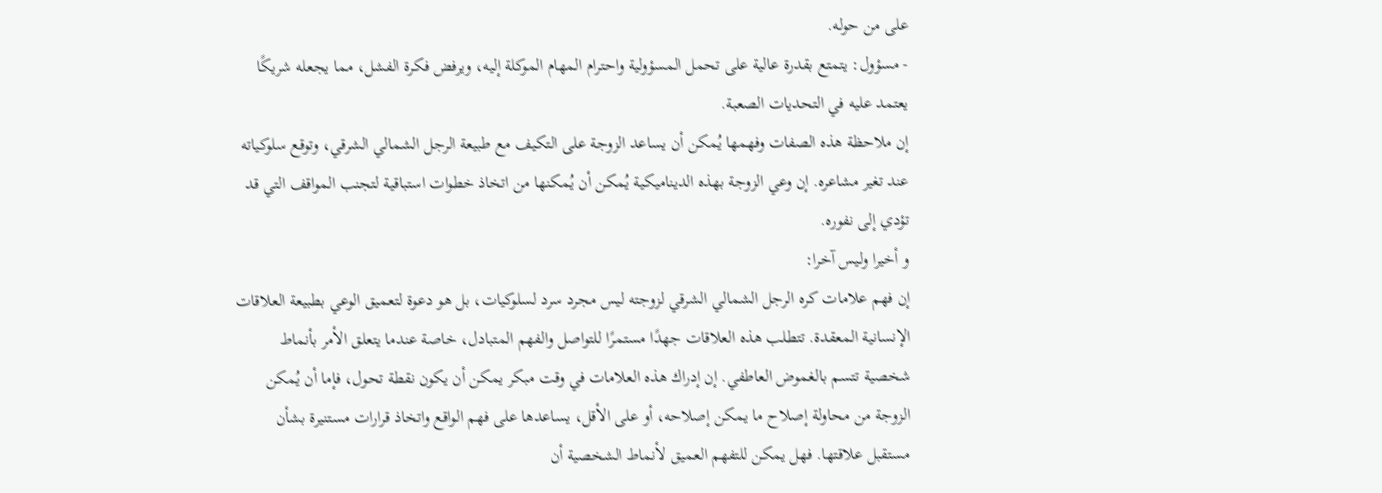على من حوله.
- مسؤول: يتمتع بقدرة عالية على تحمل المسؤولية واحترام المهام الموكلة إليه، ويرفض فكرة الفشل، مما يجعله شريكًا يعتمد عليه في التحديات الصعبة.
إن ملاحظة هذه الصفات وفهمها يُمكن أن يساعد الزوجة على التكيف مع طبيعة الرجل الشمالي الشرقي، وتوقع سلوكياته عند تغير مشاعره. إن وعي الزوجة بهذه الديناميكية يُمكن أن يُمكنها من اتخاذ خطوات استباقية لتجنب المواقف التي قد تؤدي إلى نفوره.
و أخيرا وليس آخرا:
إن فهم علامات كره الرجل الشمالي الشرقي لزوجته ليس مجرد سرد لسلوكيات، بل هو دعوة لتعميق الوعي بطبيعة العلاقات الإنسانية المعقدة. تتطلب هذه العلاقات جهدًا مستمرًا للتواصل والفهم المتبادل، خاصة عندما يتعلق الأمر بأنماط شخصية تتسم بالغموض العاطفي. إن إدراك هذه العلامات في وقت مبكر يمكن أن يكون نقطة تحول، فإما أن يُمكن الزوجة من محاولة إصلاح ما يمكن إصلاحه، أو على الأقل، يساعدها على فهم الواقع واتخاذ قرارات مستنيرة بشأن مستقبل علاقتها. فهل يمكن للتفهم العميق لأنماط الشخصية أن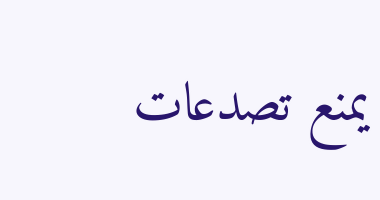يمنع تصدعات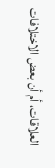العلاقات، أم أن بعض الاختلافات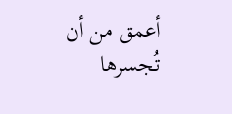أعمق من أن تُجسرها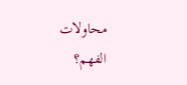محاولات الفهم؟